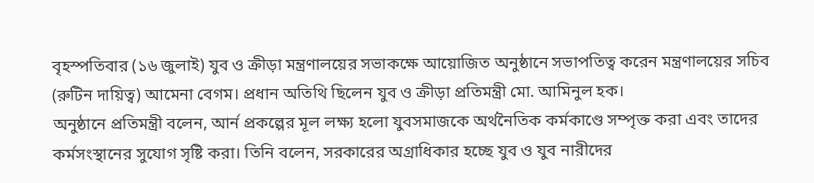বৃহস্পতিবার (১৬ জুলাই) যুব ও ক্রীড়া মন্ত্রণালয়ের সভাকক্ষে আয়োজিত অনুষ্ঠানে সভাপতিত্ব করেন মন্ত্রণালয়ের সচিব (রুটিন দায়িত্ব) আমেনা বেগম। প্রধান অতিথি ছিলেন যুব ও ক্রীড়া প্রতিমন্ত্রী মো. আমিনুল হক।
অনুষ্ঠানে প্রতিমন্ত্রী বলেন, আর্ন প্রকল্পের মূল লক্ষ্য হলো যুবসমাজকে অর্থনৈতিক কর্মকাণ্ডে সম্পৃক্ত করা এবং তাদের কর্মসংস্থানের সুযোগ সৃষ্টি করা। তিনি বলেন, সরকারের অগ্রাধিকার হচ্ছে যুব ও যুব নারীদের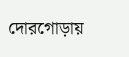দোরগোড়ায়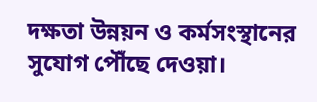দক্ষতা উন্নয়ন ও কর্মসংস্থানের সুযোগ পৌঁছে দেওয়া।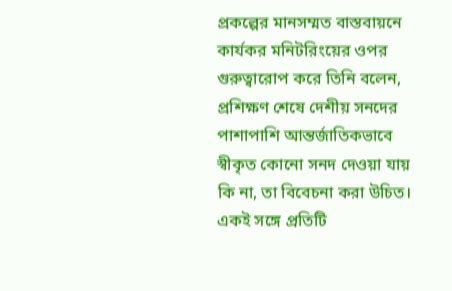প্রকল্পের মানসম্মত বাস্তবায়নে কার্যকর মনিটরিংয়ের ওপর গুরুত্বারোপ করে তিনি বলেন, প্রশিক্ষণ শেষে দেশীয় সনদের পাশাপাশি আন্তর্জাতিকভাবে স্বীকৃত কোনো সনদ দেওয়া যায় কি না, তা বিবেচনা করা উচিত। একই সঙ্গে প্রতিটি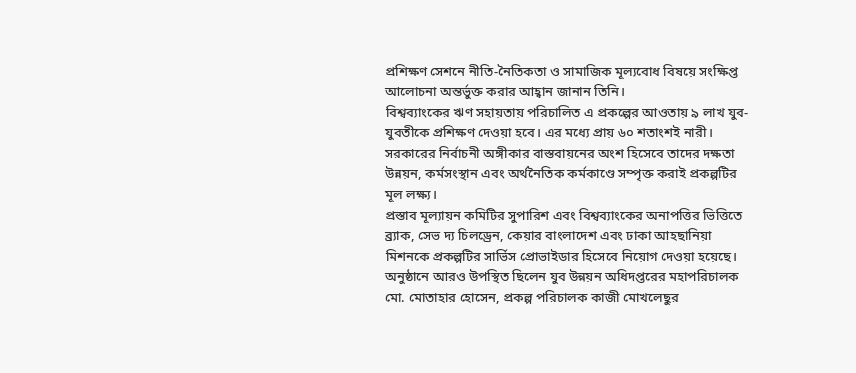প্রশিক্ষণ সেশনে নীতি-নৈতিকতা ও সামাজিক মূল্যবোধ বিষয়ে সংক্ষিপ্ত আলোচনা অন্তর্ভুক্ত করার আহ্বান জানান তিনি।
বিশ্বব্যাংকের ঋণ সহায়তায় পরিচালিত এ প্রকল্পের আওতায় ৯ লাখ যুব-যুবতীকে প্রশিক্ষণ দেওয়া হবে। এর মধ্যে প্রায় ৬০ শতাংশই নারী। সরকারের নির্বাচনী অঙ্গীকার বাস্তবায়নের অংশ হিসেবে তাদের দক্ষতা উন্নয়ন, কর্মসংস্থান এবং অর্থনৈতিক কর্মকাণ্ডে সম্পৃক্ত করাই প্রকল্পটির মূল লক্ষ্য।
প্রস্তাব মূল্যায়ন কমিটির সুপারিশ এবং বিশ্বব্যাংকের অনাপত্তির ভিত্তিতে ব্র্যাক, সেভ দ্য চিলড্রেন, কেয়ার বাংলাদেশ এবং ঢাকা আহছানিয়া মিশনকে প্রকল্পটির সার্ভিস প্রোভাইডার হিসেবে নিয়োগ দেওয়া হয়েছে।
অনুষ্ঠানে আরও উপস্থিত ছিলেন যুব উন্নয়ন অধিদপ্তরের মহাপরিচালক মো. মোতাহার হোসেন, প্রকল্প পরিচালক কাজী মোখলেছুর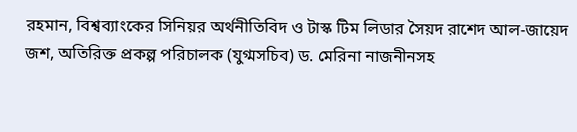রহমান, বিশ্বব্যাংকের সিনিয়র অর্থনীতিবিদ ও টাস্ক টিম লিডার সৈয়দ রাশেদ আল-জায়েদ জশ, অতিরিক্ত প্রকল্প পরিচালক (যুগ্মসচিব) ড. মেরিনা নাজনীনসহ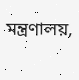মন্ত্রণালয়,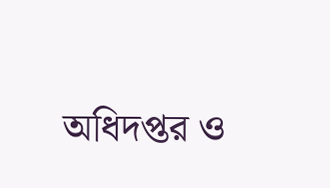অধিদপ্তর ও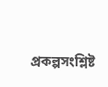প্রকল্পসংশ্লিষ্ট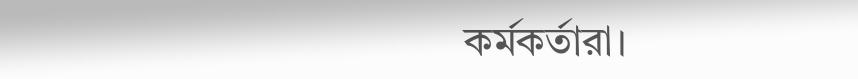কর্মকর্তারা।